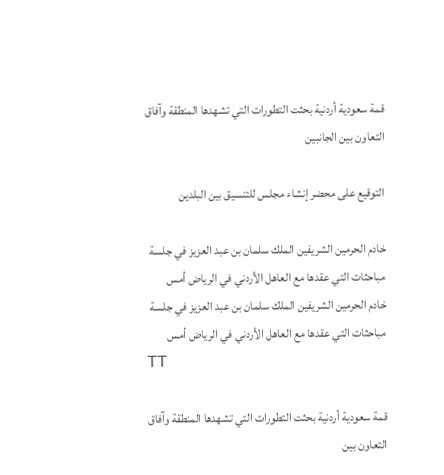قمة سعودية أردنية بحثت التطورات التي تشهدها المنطقة وآفاق التعاون بين الجانبين

التوقيع على محضر إنشاء مجلس للتنسيق بين البلدين

خادم الحرمين الشريفين الملك سلمان بن عبد العزيز في جلسة مباحثات التي عقدها مع العاهل الأردني في الرياض أمس
خادم الحرمين الشريفين الملك سلمان بن عبد العزيز في جلسة مباحثات التي عقدها مع العاهل الأردني في الرياض أمس
TT

قمة سعودية أردنية بحثت التطورات التي تشهدها المنطقة وآفاق التعاون بين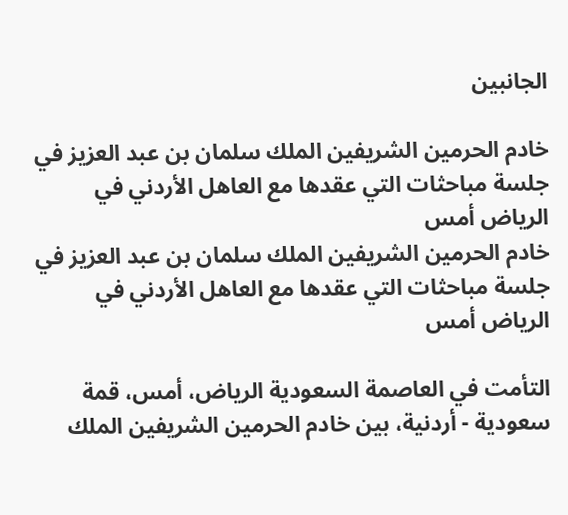الجانبين

خادم الحرمين الشريفين الملك سلمان بن عبد العزيز في جلسة مباحثات التي عقدها مع العاهل الأردني في الرياض أمس
خادم الحرمين الشريفين الملك سلمان بن عبد العزيز في جلسة مباحثات التي عقدها مع العاهل الأردني في الرياض أمس

التأمت في العاصمة السعودية الرياض، أمس، قمة سعودية - أردنية، بين خادم الحرمين الشريفين الملك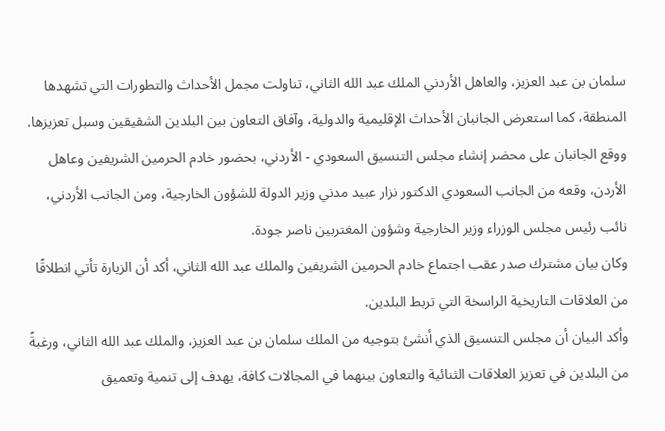سلمان بن عبد العزيز، والعاهل الأردني الملك عبد الله الثاني، تناولت مجمل الأحداث والتطورات التي تشهدها المنطقة، كما استعرض الجانبان الأحداث الإقليمية والدولية، وآفاق التعاون بين البلدين الشقيقين وسبل تعزيزها.
ووقع الجانبان على محضر إنشاء مجلس التنسيق السعودي - الأردني، بحضور خادم الحرمين الشريفين وعاهل الأردن، وقعه من الجانب السعودي الدكتور نزار عبيد مدني وزير الدولة للشؤون الخارجية، ومن الجانب الأردني، نائب رئيس مجلس الوزراء وزير الخارجية وشؤون المغتربين ناصر جودة.
وكان بيان مشترك صدر عقب اجتماع خادم الحرمين الشريفين والملك عبد الله الثاني، أكد أن الزيارة تأتي انطلاقًا من العلاقات التاريخية الراسخة التي تربط البلدين.
وأكد البيان أن مجلس التنسيق الذي أنشئ بتوجيه من الملك سلمان بن عبد العزيز، والملك عبد الله الثاني، ورغبةً من البلدين في تعزيز العلاقات الثنائية والتعاون بينهما في المجالات كافة، يهدف إلى تنمية وتعميق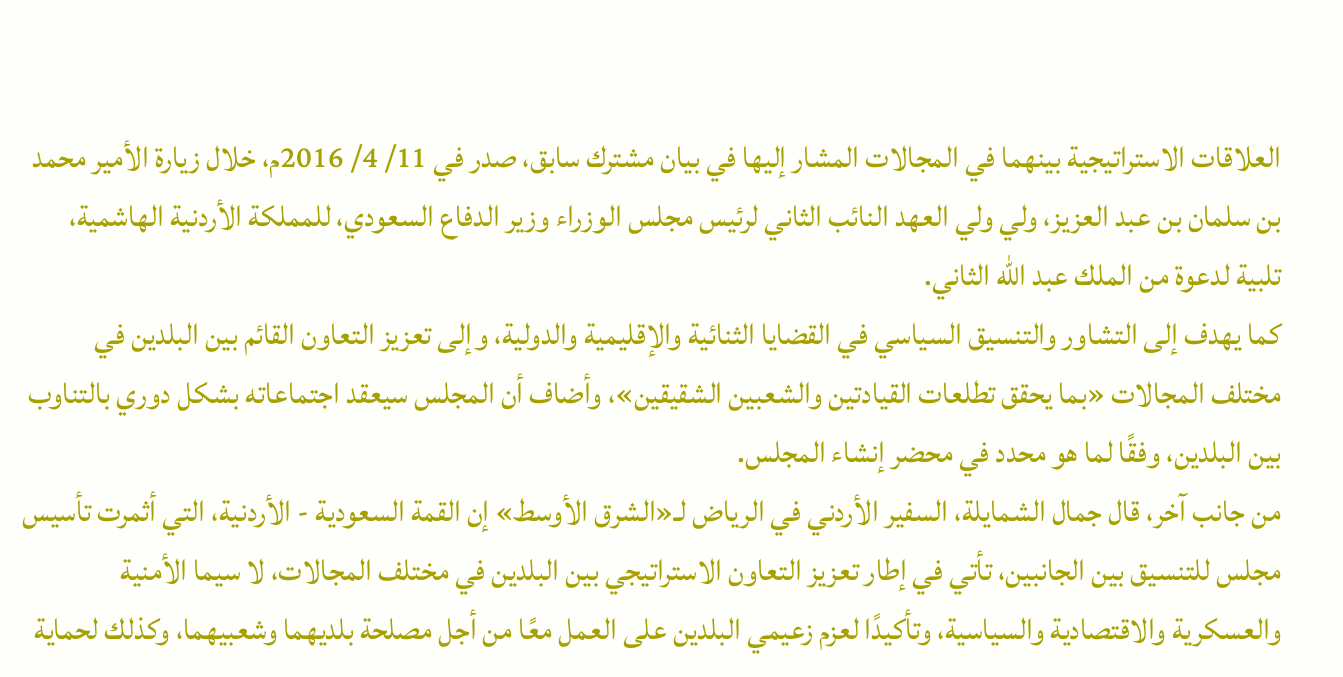العلاقات الاستراتيجية بينهما في المجالات المشار إليها في بيان مشترك سابق، صدر في 11/ 4/ 2016م، خلال زيارة الأمير محمد بن سلمان بن عبد العزيز، ولي ولي العهد النائب الثاني لرئيس مجلس الوزراء وزير الدفاع السعودي، للمملكة الأردنية الهاشمية، تلبية لدعوة من الملك عبد الله الثاني.
كما يهدف إلى التشاور والتنسيق السياسي في القضايا الثنائية والإقليمية والدولية، وإلى تعزيز التعاون القائم بين البلدين في مختلف المجالات «بما يحقق تطلعات القيادتين والشعبين الشقيقين»، وأضاف أن المجلس سيعقد اجتماعاته بشكل دوري بالتناوب بين البلدين، وفقًا لما هو محدد في محضر إنشاء المجلس.
من جانب آخر، قال جمال الشمايلة، السفير الأردني في الرياض لـ«الشرق الأوسط» إن القمة السعودية - الأردنية، التي أثمرت تأسيس مجلس للتنسيق بين الجانبين، تأتي في إطار تعزيز التعاون الاستراتيجي بين البلدين في مختلف المجالات، لا سيما الأمنية والعسكرية والاقتصادية والسياسية، وتأكيدًا لعزم زعيمي البلدين على العمل معًا من أجل مصلحة بلديهما وشعبيهما، وكذلك لحماية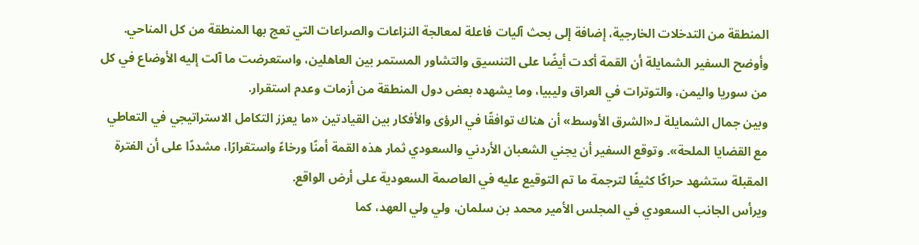المنطقة من التدخلات الخارجية، إضافة إلى بحث آليات فاعلة لمعالجة النزاعات والصراعات التي تعج بها المنطقة من كل المناحي.
وأوضح السفير الشمايلة أن القمة أكدت أيضًا على التنسيق والتشاور المستمر بين العاهلين، واستعرضت ما آلت إليه الأوضاع في كل من سوريا واليمن، والتوترات في العراق وليبيا، وما يشهده بعض دول المنطقة من أزمات وعدم استقرار.
وبين جمال الشمايلة لـ«الشرق الأوسط» أن هناك توافقًا في الرؤى والأفكار بين القيادتين «ما يعزز التكامل الاستراتيجي في التعاطي مع القضايا الملحة». وتوقع السفير أن يجني الشعبان الأردني والسعودي ثمار هذه القمة أمنًا ورخاءً واستقرارًا، مشددًا على أن الفترة المقبلة ستشهد حراكًا كثيفًا لترجمة ما تم التوقيع عليه في العاصمة السعودية على أرض الواقع.
ويرأس الجانب السعودي في المجلس الأمير محمد بن سلمان، ولي ولي العهد، كما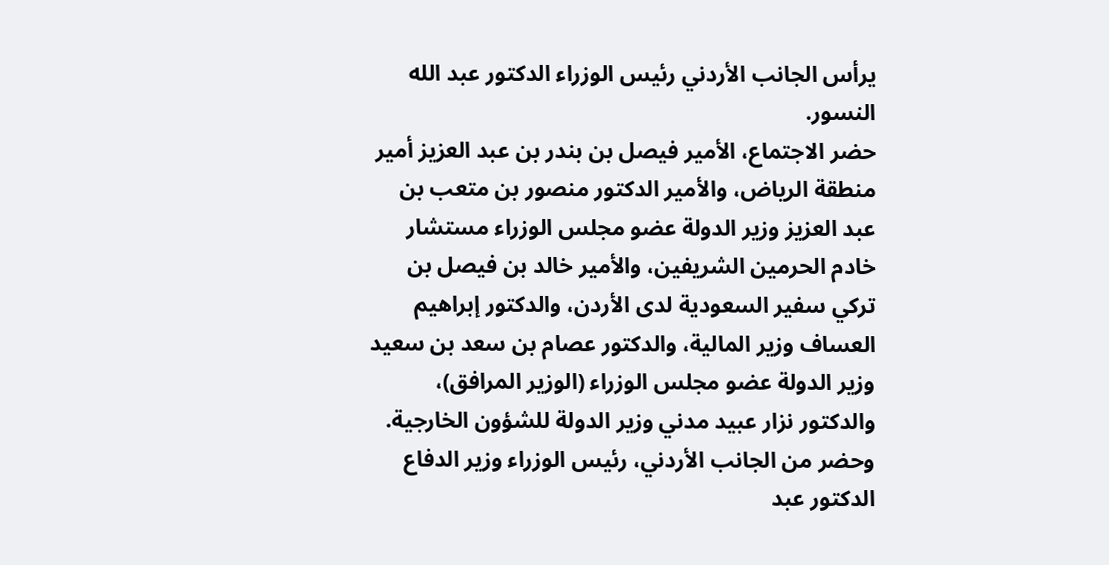يرأس الجانب الأردني رئيس الوزراء الدكتور عبد الله النسور.
حضر الاجتماع، الأمير فيصل بن بندر بن عبد العزيز أمير منطقة الرياض، والأمير الدكتور منصور بن متعب بن عبد العزيز وزير الدولة عضو مجلس الوزراء مستشار خادم الحرمين الشريفين، والأمير خالد بن فيصل بن تركي سفير السعودية لدى الأردن، والدكتور إبراهيم العساف وزير المالية، والدكتور عصام بن سعد بن سعيد وزير الدولة عضو مجلس الوزراء (الوزير المرافق)، والدكتور نزار عبيد مدني وزير الدولة للشؤون الخارجية.
وحضر من الجانب الأردني، رئيس الوزراء وزير الدفاع الدكتور عبد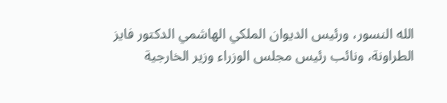الله النسور، ورئيس الديوان الملكي الهاشمي الدكتور فايز الطراونة، ونائب رئيس مجلس الوزراء وزير الخارجية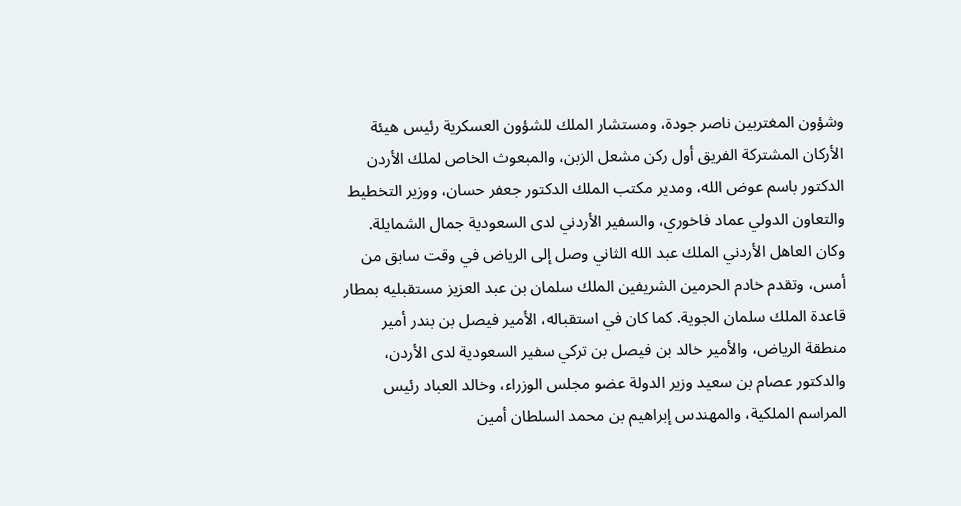وشؤون المغتربين ناصر جودة، ومستشار الملك للشؤون العسكرية رئيس هيئة الأركان المشتركة الفريق أول ركن مشعل الزبن، والمبعوث الخاص لملك الأردن الدكتور باسم عوض الله، ومدير مكتب الملك الدكتور جعفر حسان، ووزير التخطيط والتعاون الدولي عماد فاخوري، والسفير الأردني لدى السعودية جمال الشمايلة.
وكان العاهل الأردني الملك عبد الله الثاني وصل إلى الرياض في وقت سابق من أمس، وتقدم خادم الحرمين الشريفين الملك سلمان بن عبد العزيز مستقبليه بمطار قاعدة الملك سلمان الجوية. كما كان في استقباله، الأمير فيصل بن بندر أمير منطقة الرياض، والأمير خالد بن فيصل بن تركي سفير السعودية لدى الأردن، والدكتور عصام بن سعيد وزير الدولة عضو مجلس الوزراء، وخالد العباد رئيس المراسم الملكية، والمهندس إبراهيم بن محمد السلطان أمين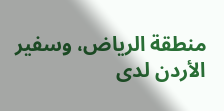منطقة الرياض، وسفير الأردن لدى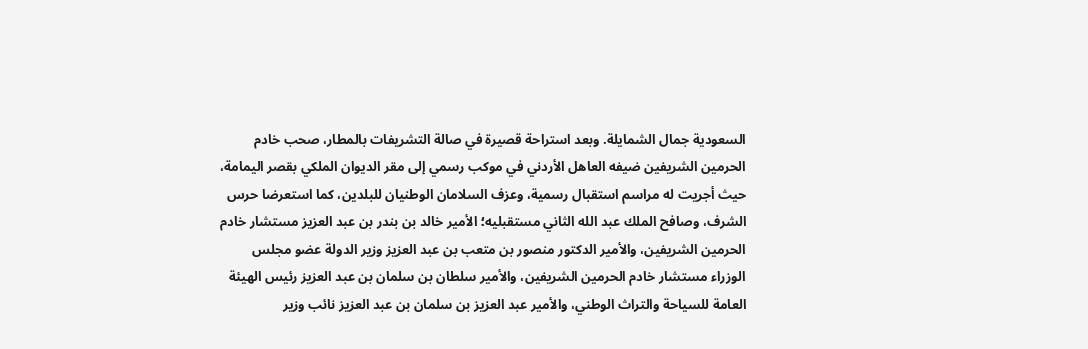السعودية جمال الشمايلة. وبعد استراحة قصيرة في صالة التشريفات بالمطار، صحب خادم الحرمين الشريفين ضيفه العاهل الأردني في موكب رسمي إلى مقر الديوان الملكي بقصر اليمامة، حيث أجريت له مراسم استقبال رسمية، وعزف السلامان الوطنيان للبلدين، كما استعرضا حرس الشرف، وصافح الملك عبد الله الثاني مستقبليه؛ الأمير خالد بن بندر بن عبد العزيز مستشار خادم الحرمين الشريفين، والأمير الدكتور منصور بن متعب بن عبد العزيز وزير الدولة عضو مجلس الوزراء مستشار خادم الحرمين الشريفين، والأمير سلطان بن سلمان بن عبد العزيز رئيس الهيئة العامة للسياحة والتراث الوطني، والأمير عبد العزيز بن سلمان بن عبد العزيز نائب وزير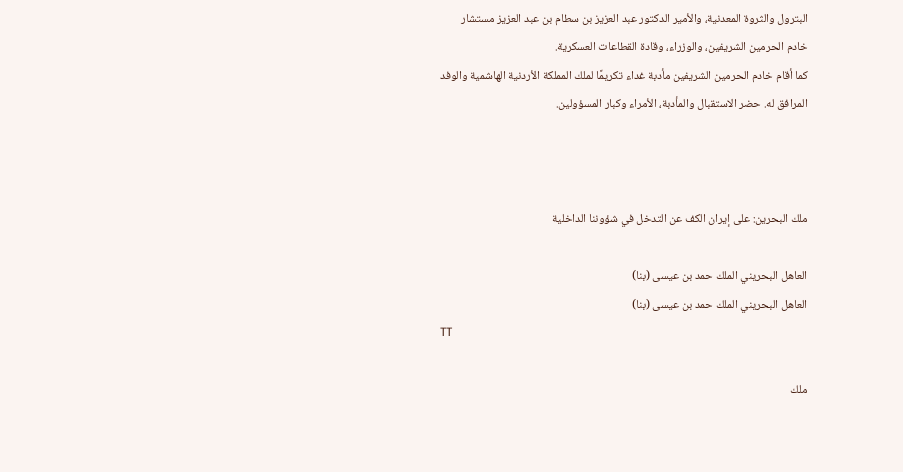البترول والثروة المعدنية، والأمير الدكتور عبد العزيز بن سطام بن عبد العزيز مستشار خادم الحرمين الشريفين، والوزراء، وقادة القطاعات العسكرية.
كما أقام خادم الحرمين الشريفين مأدبة غداء تكريمًا لملك المملكة الأردنية الهاشمية والوفد المرافق له. حضر الاستقبال والمأدبة، الأمراء وكبار المسؤولين.



ملك البحرين: على إيران الكف عن التدخل في شؤوننا الداخلية

العاهل البحريني الملك حمد بن عيسى (بنا)
العاهل البحريني الملك حمد بن عيسى (بنا)
TT

ملك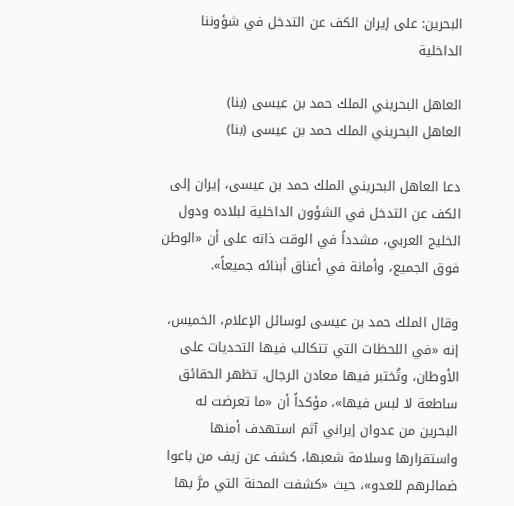البحرين: على إيران الكف عن التدخل في شؤوننا الداخلية

العاهل البحريني الملك حمد بن عيسى (بنا)
العاهل البحريني الملك حمد بن عيسى (بنا)

دعا العاهل البحريني الملك حمد بن عيسى، إيران إلى الكف عن التدخل في الشؤون الداخلية لبلاده ودول الخليج العربي، مشدداً في الوقت ذاته على أن «الوطن فوق الجميع، وأمانة في أعناق أبنائه جميعاً».

وقال الملك حمد بن عيسى لوسائل الإعلام، الخميس، إنه «في اللحظات التي تتكالب فيها التحديات على الأوطان، وتُختبر فيها معادن الرجال، تظهر الحقائق ساطعة لا لبس فيها»، مؤكداً أن «ما تعرضت له البحرين من عدوان إيراني آثم استهدف أمنها واستقرارها وسلامة شعبها، كشف عن زيف من باعوا ضمائرهم للعدو»، حيث «كشفت المحنة التي مرَّ بها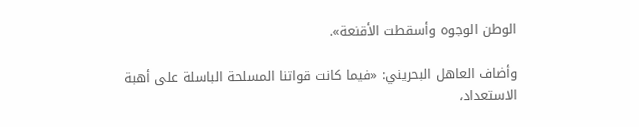الوطن الوجوه وأسقطت الأقنعة».

وأضاف العاهل البحريني: «فيما كانت قواتنا المسلحة الباسلة على أهبة الاستعداد،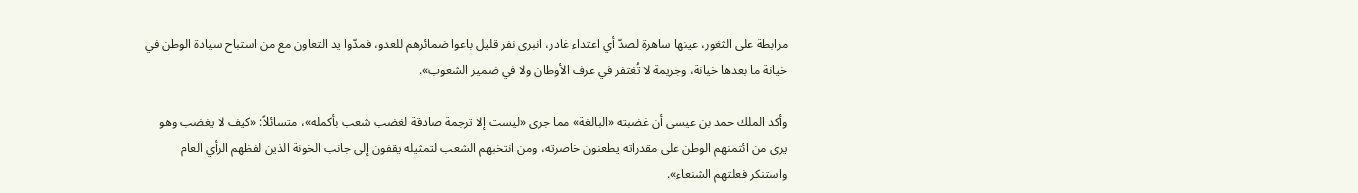مرابطة على الثغور، عينها ساهرة لصدّ أي اعتداء غادر، انبرى نفر قليل باعوا ضمائرهم للعدو، فمدّوا يد التعاون مع من استباح سيادة الوطن في خيانة ما بعدها خيانة، وجريمة لا تُغتفر في عرف الأوطان ولا في ضمير الشعوب».

وأكد الملك حمد بن عيسى أن غضبته «البالغة» مما جرى «ليست إلا ترجمة صادقة لغضب شعب بأكمله»، متسائلاً: «كيف لا يغضب وهو يرى من ائتمنهم الوطن على مقدراته يطعنون خاصرته، ومن انتخبهم الشعب لتمثيله يقفون إلى جانب الخونة الذين لفظهم الرأي العام واستنكر فعلتهم الشنعاء».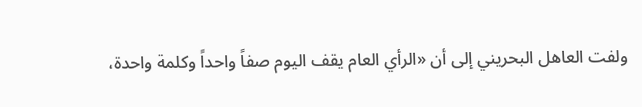ولفت العاهل البحريني إلى أن «الرأي العام يقف اليوم صفاً واحداً وكلمة واحدة،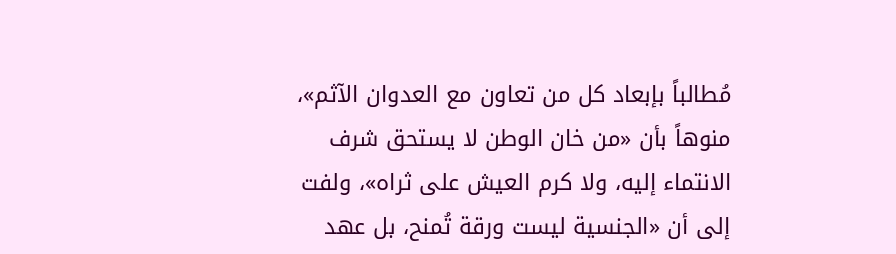مُطالباً بإبعاد كل من تعاون مع العدوان الآثم»، منوهاً بأن «من خان الوطن لا يستحق شرف الانتماء إليه، ولا كرم العيش على ثراه»، ولفت إلى أن «الجنسية ليست ورقة تُمنح، بل عهد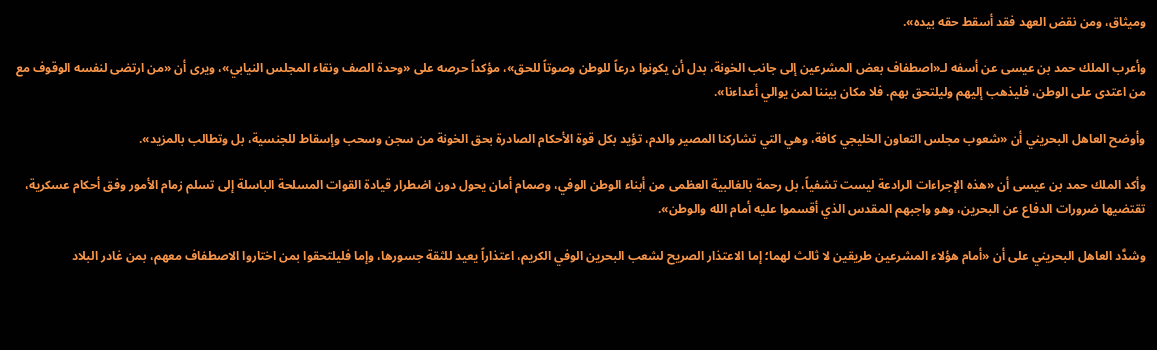وميثاق، ومن نقض العهد فقد أسقط حقه بيده».

وأعرب الملك حمد بن عيسى عن أسفه لـ«اصطفاف بعض المشرعين إلى جانب الخونة، بدل أن يكونوا درعاً للوطن وصوتاً للحق»، مؤكداً حرصه على «وحدة الصف ونقاء المجلس النيابي»، ويرى أن «من ارتضى لنفسه الوقوف مع من اعتدى على الوطن، فليذهب إليهم وليلتحق بهم. فلا مكان بيننا لمن يوالي أعداءنا».

وأوضح العاهل البحريني أن «شعوب مجلس التعاون الخليجي كافة، وهي التي تشاركنا المصير والدم، تؤيد بكل قوة الأحكام الصادرة بحق الخونة من سجن وسحب وإسقاط للجنسية، بل وتطالب بالمزيد».

وأكد الملك حمد بن عيسى أن «هذه الإجراءات الرادعة ليست تشفياً، بل رحمة بالغالبية العظمى من أبناء الوطن الوفي، وصمام أمان يحول دون اضطرار قيادة القوات المسلحة الباسلة إلى تسلم زمام الأمور وفق أحكام عسكرية، تقتضيها ضرورات الدفاع عن البحرين، وهو واجبهم المقدس الذي أقسموا عليه أمام الله والوطن».

وشدَّد العاهل البحريني على أن «أمام هؤلاء المشرعين طريقين لا ثالث لهما؛ إما الاعتذار الصريح لشعب البحرين الوفي الكريم، اعتذاراً يعيد للثقة جسورها، وإما فليلتحقوا بمن اختاروا الاصطفاف معهم، بمن غادر البلاد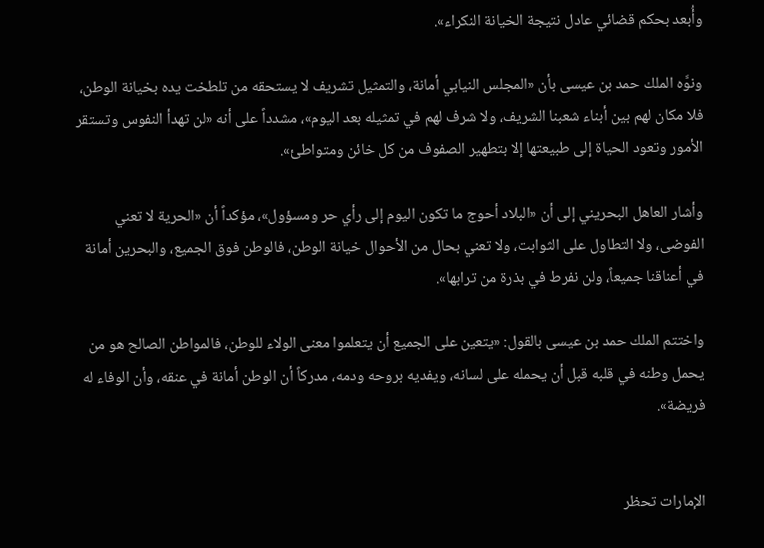وأُبعد بحكم قضائي عادل نتيجة الخيانة النكراء».

ونوَّه الملك حمد بن عيسى بأن «المجلس النيابي أمانة، والتمثيل تشريف لا يستحقه من تلطخت يده بخيانة الوطن، فلا مكان لهم بين أبناء شعبنا الشريف، ولا شرف لهم في تمثيله بعد اليوم»، مشدداً على أنه «لن تهدأ النفوس وتستقر الأمور وتعود الحياة إلى طبيعتها إلا بتطهير الصفوف من كل خائن ومتواطئ».

وأشار العاهل البحريني إلى أن «البلاد أحوج ما تكون اليوم إلى رأي حر ومسؤول»، مؤكداً أن «الحرية لا تعني الفوضى، ولا التطاول على الثوابت، ولا تعني بحال من الأحوال خيانة الوطن، فالوطن فوق الجميع، والبحرين أمانة في أعناقنا جميعاً، ولن نفرط في بذرة من ترابها».

واختتم الملك حمد بن عيسى بالقول: «يتعين على الجميع أن يتعلموا معنى الولاء للوطن، فالمواطن الصالح هو من يحمل وطنه في قلبه قبل أن يحمله على لسانه، ويفديه بروحه ودمه، مدركاً أن الوطن أمانة في عنقه، وأن الوفاء له فريضة».


الإمارات تحظر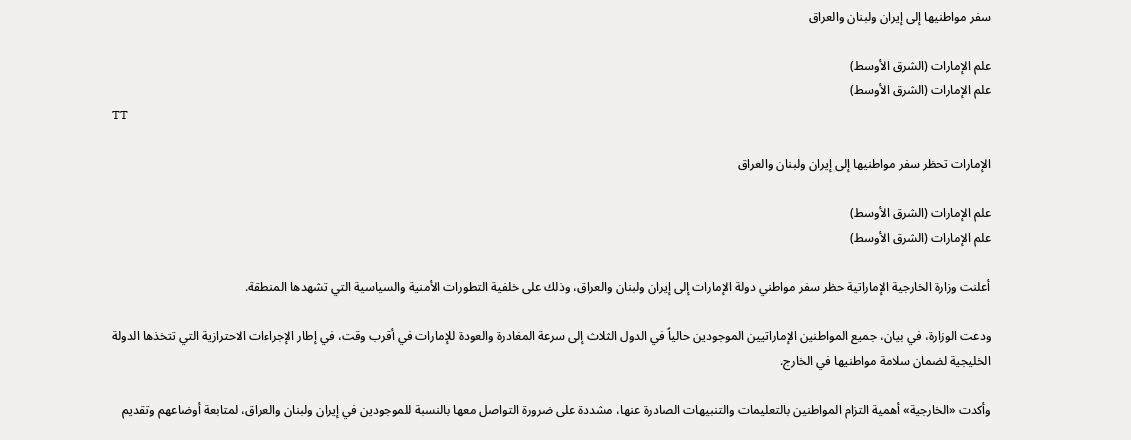سفر مواطنيها إلى إيران ولبنان والعراق

علم الإمارات (الشرق الأوسط)
علم الإمارات (الشرق الأوسط)
TT

الإمارات تحظر سفر مواطنيها إلى إيران ولبنان والعراق

علم الإمارات (الشرق الأوسط)
علم الإمارات (الشرق الأوسط)

أعلنت وزارة الخارجية الإماراتية حظر سفر مواطني دولة الإمارات إلى إيران ولبنان والعراق، وذلك على خلفية التطورات الأمنية والسياسية التي تشهدها المنطقة.

ودعت الوزارة، في بيان، جميع المواطنين الإماراتيين الموجودين حالياً في الدول الثلاث إلى سرعة المغادرة والعودة للإمارات في أقرب وقت، في إطار الإجراءات الاحترازية التي تتخذها الدولة الخليجية لضمان سلامة مواطنيها في الخارج.

وأكدت «الخارجية» أهمية التزام المواطنين بالتعليمات والتنبيهات الصادرة عنها، مشددة على ضرورة التواصل معها بالنسبة للموجودين في إيران ولبنان والعراق، لمتابعة أوضاعهم وتقديم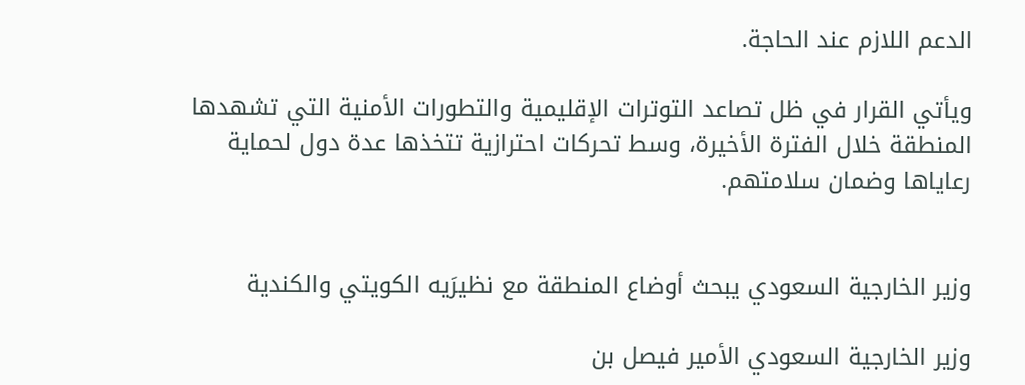الدعم اللازم عند الحاجة.

ويأتي القرار في ظل تصاعد التوترات الإقليمية والتطورات الأمنية التي تشهدها المنطقة خلال الفترة الأخيرة، وسط تحركات احترازية تتخذها عدة دول لحماية رعاياها وضمان سلامتهم.


وزير الخارجية السعودي يبحث أوضاع المنطقة مع نظيرَيه الكويتي والكندية

وزير الخارجية السعودي الأمير فيصل بن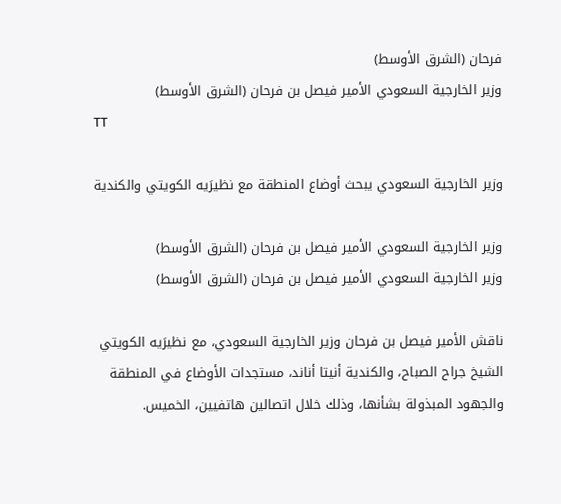فرحان (الشرق الأوسط)
وزير الخارجية السعودي الأمير فيصل بن فرحان (الشرق الأوسط)
TT

وزير الخارجية السعودي يبحث أوضاع المنطقة مع نظيرَيه الكويتي والكندية

وزير الخارجية السعودي الأمير فيصل بن فرحان (الشرق الأوسط)
وزير الخارجية السعودي الأمير فيصل بن فرحان (الشرق الأوسط)

ناقش الأمير فيصل بن فرحان وزير الخارجية السعودي، مع نظيرَيه الكويتي الشيخ جراح الصباح، والكندية أنيتا أناند، مستجدات الأوضاع في المنطقة والجهود المبذولة بشأنها، وذلك خلال اتصالين هاتفيين، الخميس.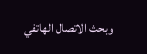وبحث الاتصال الهاتفي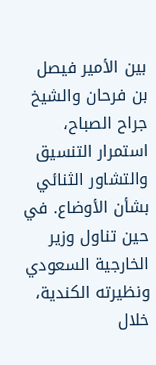بين الأمير فيصل بن فرحان والشيخ جراح الصباح، استمرار التنسيق والتشاور الثنائي بشأن الأوضاع. في حين تناول وزير الخارجية السعودي ونظيرته الكندية، خلال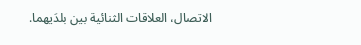الاتصال، العلاقات الثنائية بين بلدَيهما.